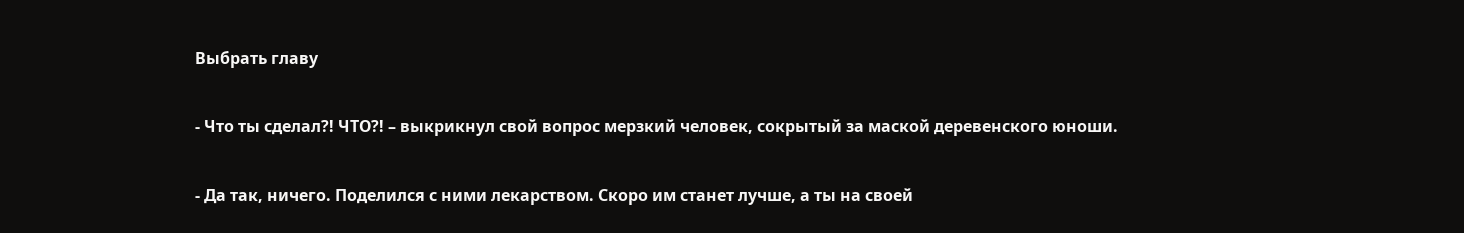Выбрать главу

- Что ты сделал?! ЧТО?! – выкрикнул свой вопрос мерзкий человек, сокрытый за маской деревенского юноши.

- Да так, ничего. Поделился с ними лекарством. Скоро им станет лучше, а ты на своей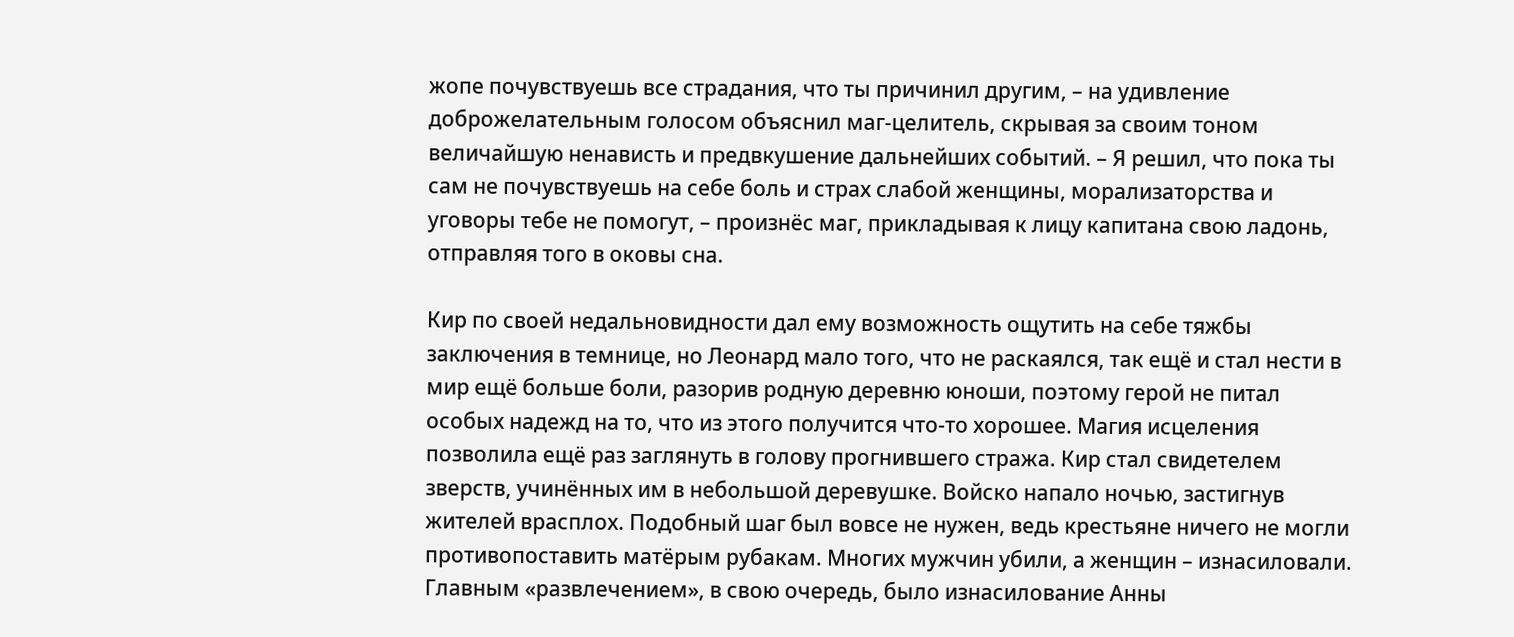жопе почувствуешь все страдания, что ты причинил другим, – на удивление доброжелательным голосом объяснил маг-целитель, скрывая за своим тоном величайшую ненависть и предвкушение дальнейших событий. – Я решил, что пока ты сам не почувствуешь на себе боль и страх слабой женщины, морализаторства и уговоры тебе не помогут, – произнёс маг, прикладывая к лицу капитана свою ладонь, отправляя того в оковы сна.

Кир по своей недальновидности дал ему возможность ощутить на себе тяжбы заключения в темнице, но Леонард мало того, что не раскаялся, так ещё и стал нести в мир ещё больше боли, разорив родную деревню юноши, поэтому герой не питал особых надежд на то, что из этого получится что-то хорошее. Магия исцеления позволила ещё раз заглянуть в голову прогнившего стража. Кир стал свидетелем зверств, учинённых им в небольшой деревушке. Войско напало ночью, застигнув жителей врасплох. Подобный шаг был вовсе не нужен, ведь крестьяне ничего не могли противопоставить матёрым рубакам. Многих мужчин убили, а женщин – изнасиловали. Главным «развлечением», в свою очередь, было изнасилование Анны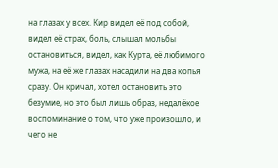на глазах у всех. Кир видел её под собой, видел её страх, боль, слышал мольбы остановиться, видел, как Курта, её любимого мужа, на её же глазах насадили на два копья сразу. Он кричал, хотел остановить это безумие, но это был лишь образ, недалёкое воспоминание о том, что уже произошло, и чего не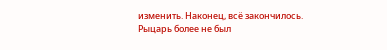изменить. Наконец, всё закончилось. Рыцарь более не был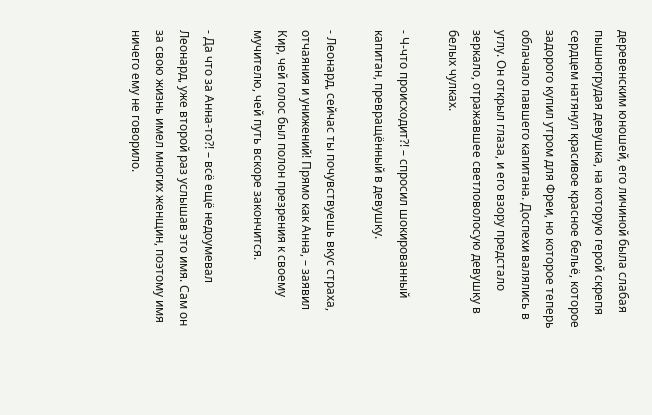деревенским юношей, его личиной была слабая пышногрудая девушка, на которую герой скрепя сердцем натянул красивое красное бельё, которое задорого купил утром для Фреи, но которое теперь облачало павшего капитана. Доспехи валялись в углу. Он открыл глаза, и его взору предстало зеркало, отражавшее светловолосую девушку в белых чулках.

- Ч-что происходит?! – спросил шокированный капитан, превращённый в девушку.

- Леонард, сейчас ты почувствуешь вкус страха, отчаяния и унижений! Прямо как Анна, – заявил Кир, чей голос был полон презрения к своему мучителю, чей путь вскоре закончится.

- Да что за Анна-то?! – всё ещё недоумевал Леонард, уже второй раз услышав это имя. Сам он за свою жизнь имел многих женщин, поэтому имя ничего ему не говорило.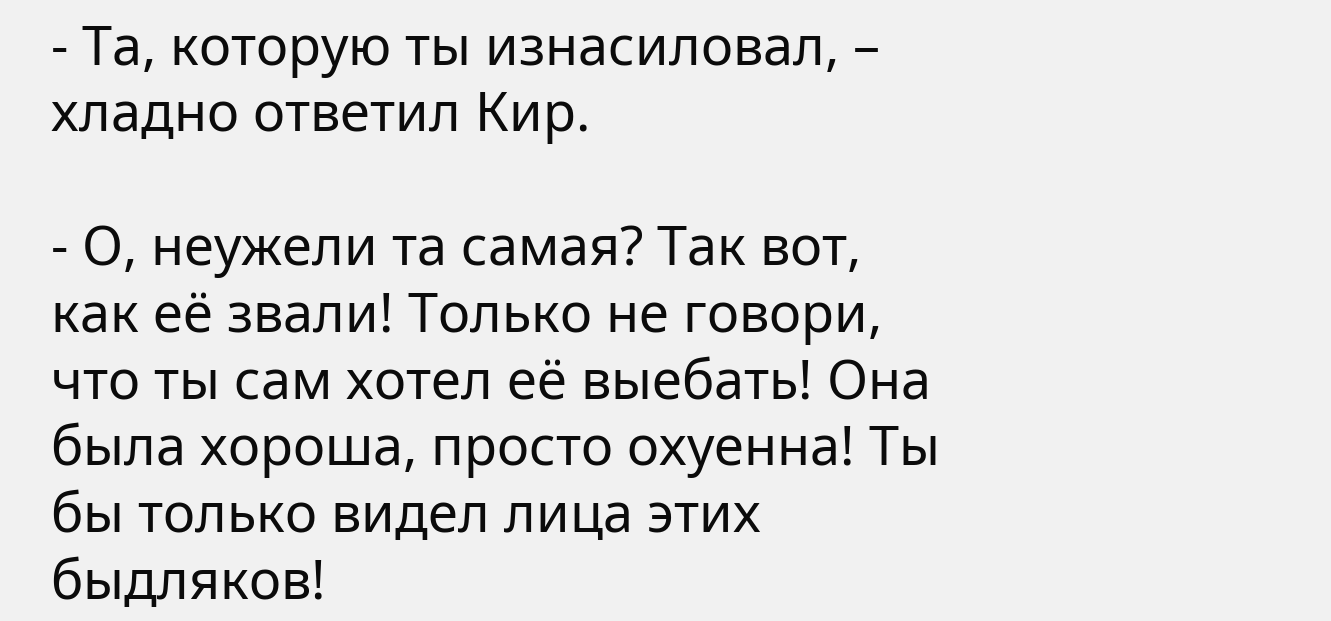- Та, которую ты изнасиловал, – хладно ответил Кир.

- О, неужели та самая? Так вот, как её звали! Только не говори, что ты сам хотел её выебать! Она была хороша, просто охуенна! Ты бы только видел лица этих быдляков!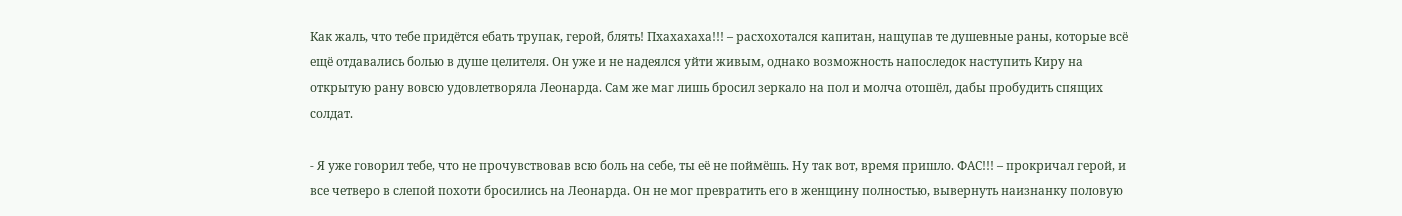Как жаль, что тебе придётся ебать трупак, герой, блять! Пхахахаха!!! – расхохотался капитан, нащупав те душевные раны, которые всё ещё отдавались болью в душе целителя. Он уже и не надеялся уйти живым, однако возможность напоследок наступить Киру на открытую рану вовсю удовлетворяла Леонарда. Сам же маг лишь бросил зеркало на пол и молча отошёл, дабы пробудить спящих солдат.

- Я уже говорил тебе, что не прочувствовав всю боль на себе, ты её не поймёшь. Ну так вот, время пришло. ФАС!!! – прокричал герой, и все четверо в слепой похоти бросились на Леонарда. Он не мог превратить его в женщину полностью, вывернуть наизнанку половую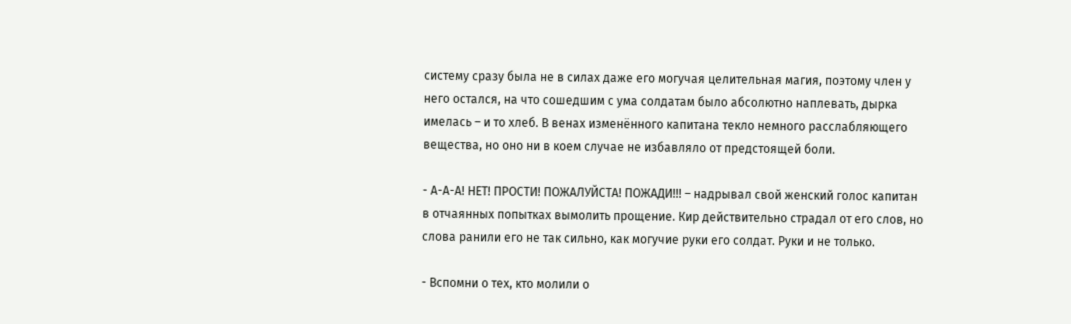систему сразу была не в силах даже его могучая целительная магия, поэтому член у него остался, на что сошедшим с ума солдатам было абсолютно наплевать, дырка имелась – и то хлеб. В венах изменённого капитана текло немного расслабляющего вещества, но оно ни в коем случае не избавляло от предстоящей боли.

- А-А-А! НЕТ! ПРОСТИ! ПОЖАЛУЙСТА! ПОЖАДИ!!! – надрывал свой женский голос капитан в отчаянных попытках вымолить прощение. Кир действительно страдал от его слов, но слова ранили его не так сильно, как могучие руки его солдат. Руки и не только.

- Вспомни о тех, кто молили о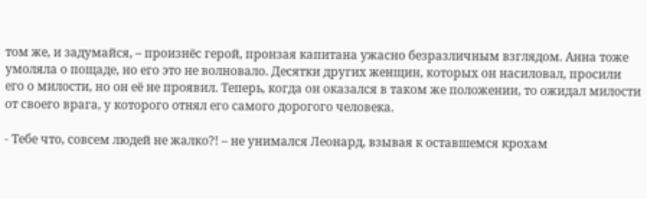том же, и задумайся, – произнёс герой, пронзая капитана ужасно безразличным взглядом. Анна тоже умоляла о пощаде, но его это не волновало. Десятки других женщин, которых он насиловал, просили его о милости, но он её не проявил. Теперь, когда он оказался в таком же положении, то ожидал милости от своего врага, у которого отнял его самого дорогого человека.

- Тебе что, совсем людей не жалко?! – не унимался Леонард, взывая к оставшемся крохам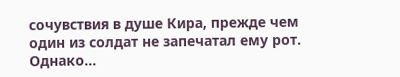сочувствия в душе Кира, прежде чем один из солдат не запечатал ему рот. Однако…